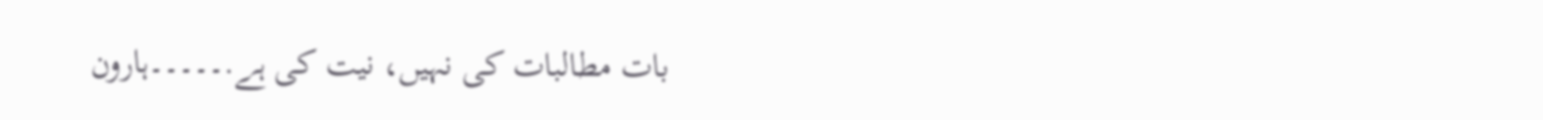بات مطالبات کی نہیں، نیت کی ہے.۔۔۔۔۔ہارون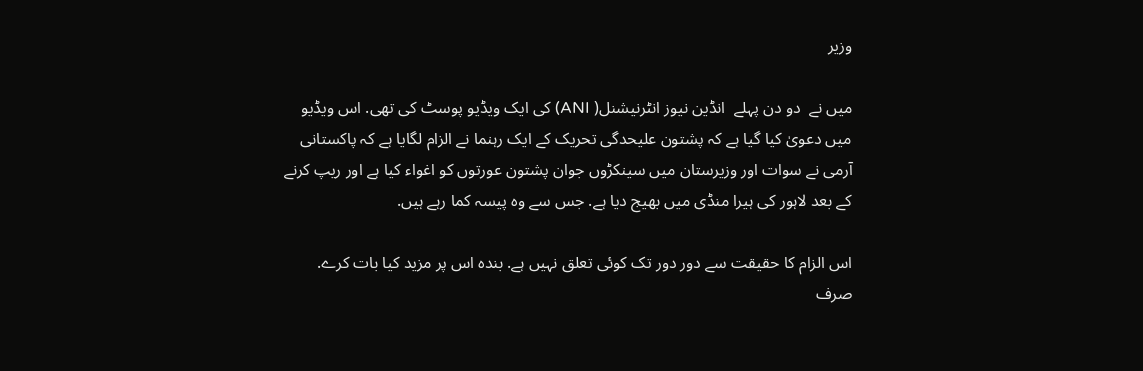وزیر

میں نے  دو دن پہلے  انڈین نیوز انٹرنیشنل( ANI) کی ایک ویڈیو پوسٹ کی تھی. اس ویڈیو میں دعویٰ کیا گیا ہے کہ پشتون علیحدگی تحریک کے ایک رہنما نے الزام لگایا ہے کہ پاکستانی آرمی نے سوات اور وزیرستان میں سینکڑوں جوان پشتون عورتوں کو اغواء کیا ہے اور ریپ کرنے کے بعد لاہور کی ہیرا منڈی میں بھیج دیا ہے. جس سے وہ پیسہ کما رہے ہیں.

اس الزام کا حقیقت سے دور دور تک کوئی تعلق نہیں ہے. بندہ اس پر مزید کیا بات کرے. صرف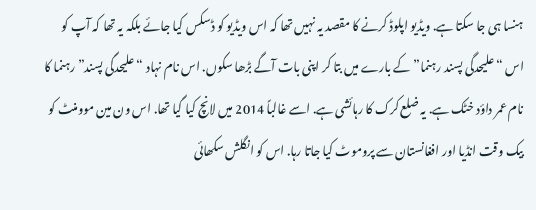ہنسا ہی جا سکتا ہے. ویڈیو اپلوڈ کرنے کا مقصد یہ نہیں تھا کہ اس ویڈیو کو ڈسکس کیا جائے بلکہ یہ تھا کہ آپ کو اس “علیحدگی پسند رہنما” کے بارے میں بتا کر اپنی بات آگے بڑھا سکوں. اس نام نہاد “علیحدگی پسند” رہنما کا نام عمر داؤد خٹک ہے. یہ ضلع کرک کا رہائشی ہے. اسے غالباً 2014 میں لانچ کیا گیا تھا. اس ون مین موومنٹ کو بیک وقت انڈیا اور افغانستان سے پروموٹ کیا جاتا رہا. اس کو انگلش سکھائی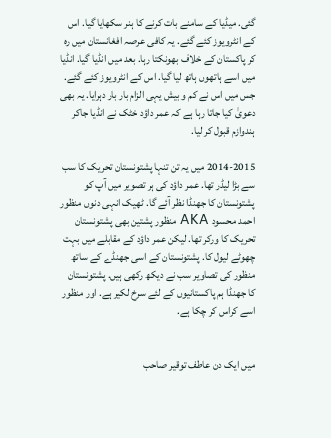گئی. میڈیا کے سامنے بات کرنے کا ہنر سکھایا گیا. اس کے انٹرویوز کئے گئے. یہ کافی عرصہ افغانستان میں رہ کر پاکستان کے خلاف بھونکتا رہا. بعد میں انڈیا گیا. انڈیا میں اسے ہاتھوں ہاتھ لیا گیا. اس کے انٹرویوز کئے گئے. جس میں اس نے کم و بیش یہی الزام بار بار دہرایا. یہ بھی دعویٰ کیا جاتا رہا ہے کہ عمر داؤد خٹک نے انڈیا جاکر ہندوازم قبول کر لیا.

2014-2015 میں یہ تن تنہا پشتونستان تحریک کا سب سے بڑا لیڈر تھا. عمر داؤد کی ہر تصویر میں آپ کو پشتونستان کا جھنڈا نظر آئے گا. ٹھیک انہی دنوں منظور احمد محسود AKA منظور پشتین بھی پشتونستان تحریک کا ورکر تھا. لیکن عمر داؤد کے مقابلے میں بہت چھوٹے لیول کا. پشتونستان کے اسی جھنڈے کے ساتھ منظور کی تصاویر سب نے دیکھ رکھی ہیں. پشتونستان کا جھنڈا ہم پاکستانیوں کے لئے سرخ لکیر ہے. اور منظور اسے کراس کر چکا ہے.


میں ایک دن عاطف توقیر صاحب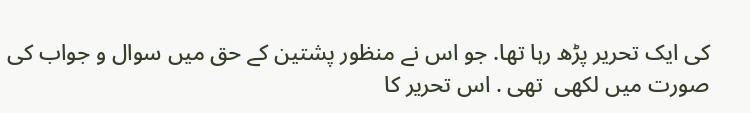کی ایک تحریر پڑھ رہا تھا. جو اس نے منظور پشتین کے حق میں سوال و جواب کی صورت میں لکھی  تھی . اس تحریر کا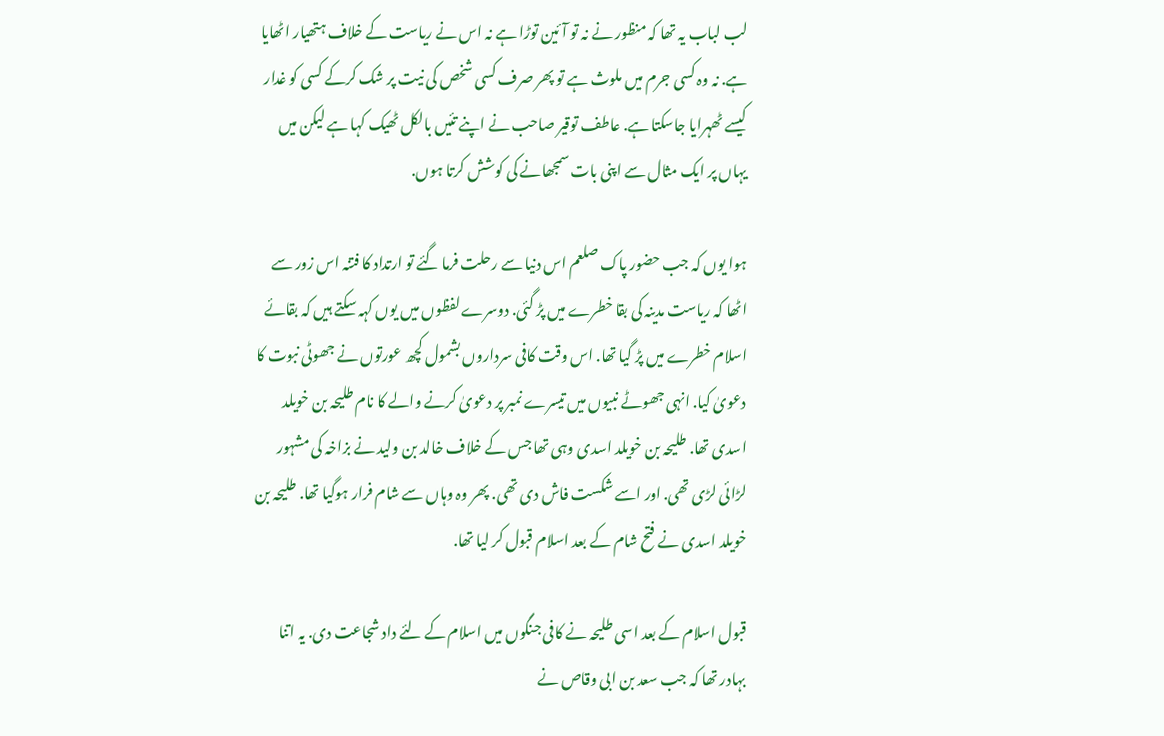لب لباب یہ تھا کہ منظور نے نہ تو آئین توڑا ہے نہ اس نے ریاست کے خلاف ہتھیار اٹھایا ہے. نہ وہ کسی جرم میں ملوث ہے تو پھر صرف کسی شخص کی نیت پر شک کرکے کسی کو غدار کیسے ٹھہرایا جاسکتا ہے. عاطف توقیر صاحب نے اپنے تئیں بالکل ٹھیک کہا ہے لیکن میں یہاں پر ایک مثال سے اپنی بات سمجھانے کی کوشش کرتا ہوں.

ہوا یوں کہ جب حضور پاک صلعم اس دنیا سے رحلت فرما گئے تو ارتداد کا فتنہ اس زور سے اٹھا کہ ریاست مدینہ کی بقا خطرے میں پڑ گئی. دوسرے لفظوں میں یوں کہہ سکتے ہیں کہ بقائے اسلام خطرے میں پڑ گیا تھا. اس وقت کافی سرداروں بشمول کچھ عورتوں نے جھوٹی نبوت کا دعویٰ کیا. انہی جھوٹے نبیوں میں تیسرے نمبر پر دعویٰ کرنے والے کا نام طلیحہ بن خویلد اسدی تھا. طلیحہ بن خویلد اسدی وہی تھا جس کے خلاف خالد بن ولید نے بزاخہ کی مشہور لڑائی لڑی تھی. اور اسے شکست فاش دی تھی. پھر وہ وہاں سے شام فرار ہوگیا تھا. طلیحہ بن خویلد اسدی نے فتح شام کے بعد اسلام قبول کر لیا تھا.

قبول اسلام کے بعد اسی طلیحہ نے کافی جنگوں میں اسلام کے لئے داد شجاعت دی. یہ اتنا بہادر تھا کہ جب سعد بن ابی وقاص نے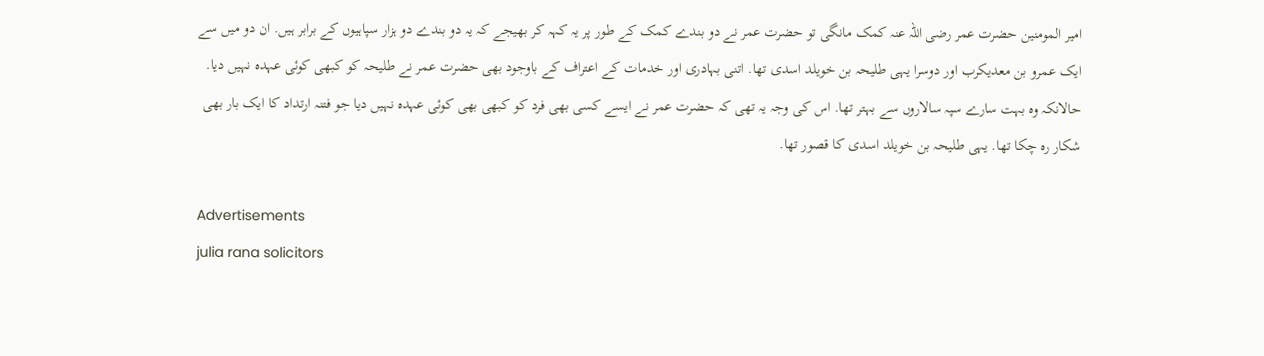امیر المومنین حضرت عمر رضی اللہ عنہ کمک مانگی تو حضرت عمر نے دو بندے کمک کے طور پر یہ کہہ کر بھیجے کہ یہ دو بندے دو ہزار سپاہیوں کے برابر ہیں. ان دو میں سے ایک عمرو بن معدیکرب اور دوسرا یہی طلیحہ بن خویلد اسدی تھا. اتنی بہادری اور خدمات کے اعتراف کے باوجود بھی حضرت عمر نے طلیحہ کو کبھی کوئی عہدہ نہیں دیا. حالانکہ وہ بہت سارے سپہ سالاروں سے بہتر تھا. اس کی وجہ یہ تھی کہ حضرت عمر نے ایسے کسی بھی فرد کو کبھی بھی کوئی عہدہ نہیں دیا جو فتنہ ارتداد کا ایک بار بھی شکار رہ چکا تھا. یہی طلیحہ بن خویلد اسدی کا قصور تھا.

Advertisements
julia rana solicitors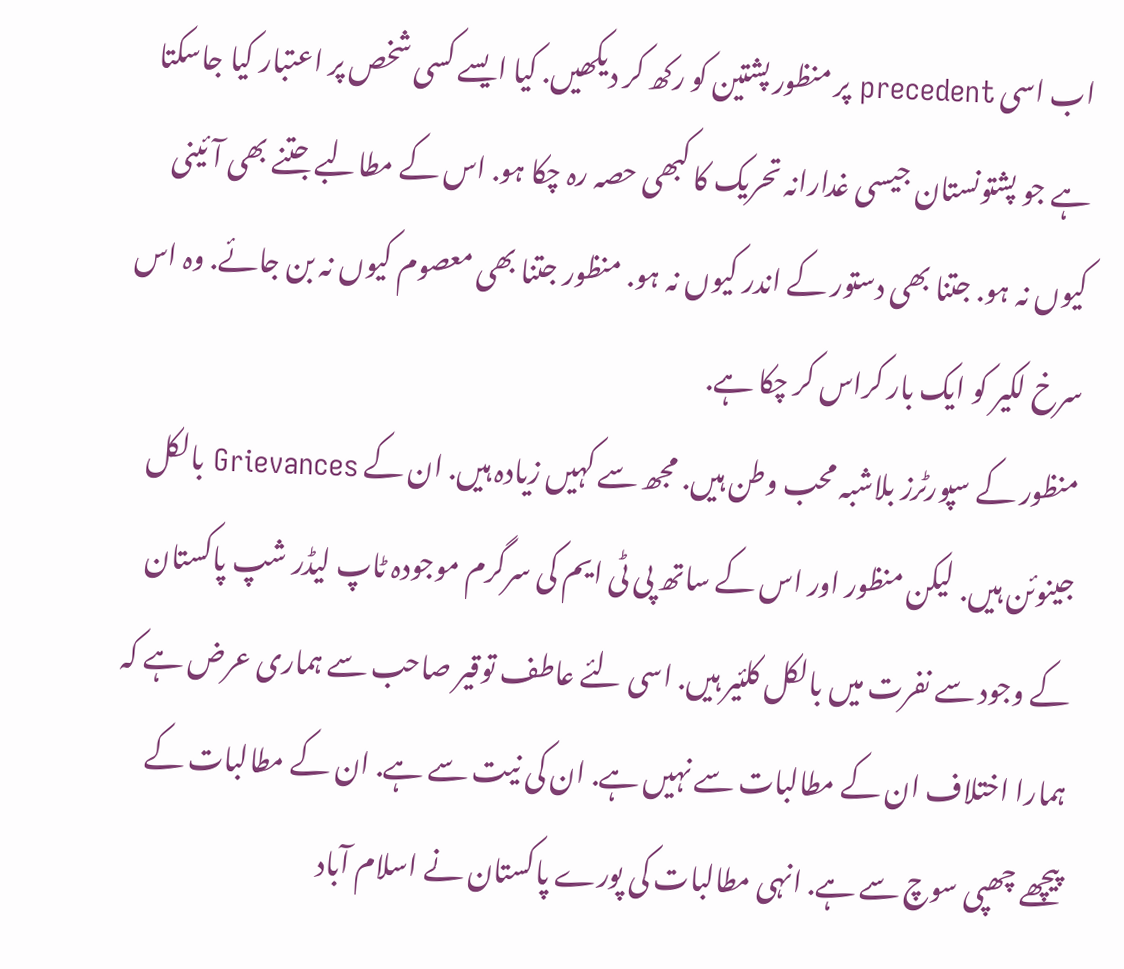اب اسی precedent پر منظور پشتین کو رکھ کر دیکھیں. کیا ایسے کسی شخص پر اعتبار کیا جاسکتا ہے جو پشتونستان جیسی غدارانہ تحریک کا کبھی حصہ رہ چکا ہو. اس کے مطالبے جتنے بھی آئینی کیوں نہ ہو. جتنا بھی دستور کے اندر کیوں نہ ہو. منظور جتنا بھی معصوم کیوں نہ بن جائے. وہ اس سرخ لکیر کو ایک بار کراس کر چکا ہے.
منظور کے سپورٹرز بلاشبہ محب وطن ہیں. مجھ سے کہیں زیادہ ہیں. ان کے Grievances بالکل جینوئن ہیں. لیکن منظور اور اس کے ساتھ پی ٹی ایم کی سرگرم موجودہ ٹاپ لیڈر شپ پاکستان کے وجود سے نفرت میں بالکل کلئیر ہیں. اسی لئے عاطف توقیر صاحب سے ہماری عرض ہے کہ ہمارا اختلاف ان کے مطالبات سے نہیں ہے. ان کی نیت سے ہے. ان کے مطالبات کے پیچھے چھپی سوچ سے ہے. انہی مطالبات کی پورے پاکستان نے اسلام آباد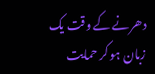دھرنے کے وقت یک زبان ہو کر حمایت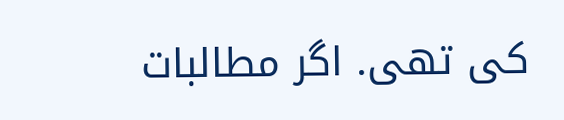کی تھی. اگر مطالبات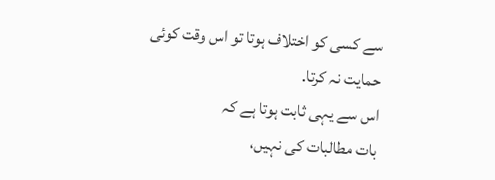سے کسی کو اختلاف ہوتا تو اس وقت کوئی حمایت نہ کرتا.
اس سے یہی ثابت ہوتا ہے کہ
بات مطالبات کی نہیں،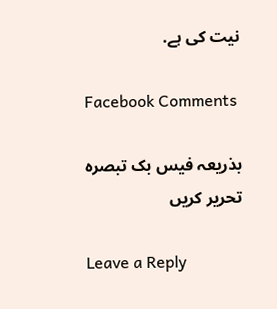نیت کی ہے.

Facebook Comments

بذریعہ فیس بک تبصرہ تحریر کریں

Leave a Reply